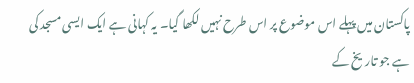پاکستان میں پہلے اس موضوع پر اس طرح نہیں لکھا گیا۔ یہ کہانی ہے ایک ایسی مسجد کی ہے جو تاریخ کے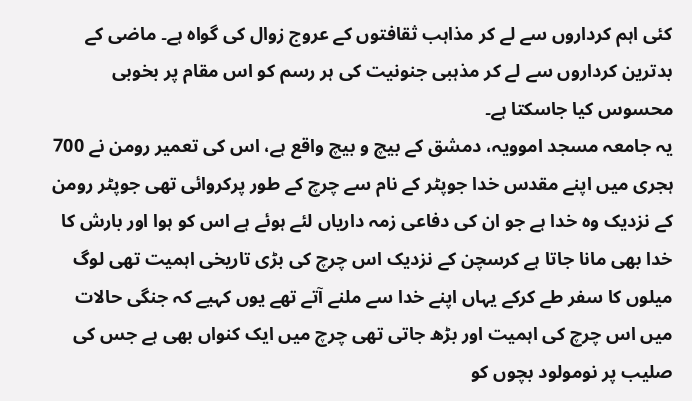کئی اہم کرداروں سے لے کر مذاہب ثقافتوں کے عروج زوال کی گواہ ہے۔ ماضی کے بدترین کرداروں سے لے کر مذہبی جنونیت کی ہر رسم کو اس مقام پر بخوبی محسوس کیا جاسکتا ہے۔
یہ جامعہ مسجد اموویہ، دمشق کے بیچ و بیچ واقع ہے، اس کی تعمیر رومن نے 700 ہجری میں اپنے مقدس خدا جوپٹر کے نام سے چرچ کے طور پرکروائی تھی جوپٹر رومن کے نزدیک وہ خدا ہے جو ان کی دفاعی زمہ داریاں لئے ہوئے ہے اس کو ہوا اور بارش کا خدا بھی مانا جاتا ہے کرسچن کے نزدیک اس چرچ کی بڑی تاریخی اہمیت تھی لوگ میلوں کا سفر طے کرکے یہاں اپنے خدا سے ملنے آتے تھے یوں کہیے کہ جنگی حالات میں اس چرچ کی اہمیت اور بڑھ جاتی تھی چرچ میں ایک کنواں بھی ہے جس کی صلیب پر نومولود بچوں کو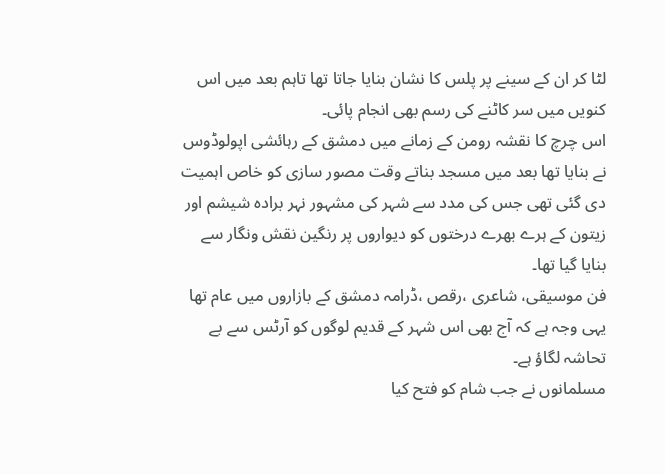لٹا کر ان کے سینے پر پلس کا نشان بنایا جاتا تھا تاہم بعد میں اس کنویں میں سر کاٹنے کی رسم بھی انجام پائی۔
اس چرچ کا نقشہ رومن کے زمانے میں دمشق کے رہائشی اپولوڈوس نے بنایا تھا بعد میں مسجد بناتے وقت مصور سازی کو خاص اہمیت دی گئی تھی جس کی مدد سے شہر کی مشہور نہر برادہ شیشم اور زیتون کے ہرے بھرے درختوں کو دیواروں پر رنگین نقش ونگار سے بنایا گیا تھا۔
فن موسیقی، شاعری ،رقص ،ڈرامہ دمشق کے بازاروں میں عام تھا یہی وجہ ہے کہ آج بھی اس شہر کے قدیم لوگوں کو آرٹس سے بے تحاشہ لگاؤ ہے۔
مسلمانوں نے جب شام کو فتح کیا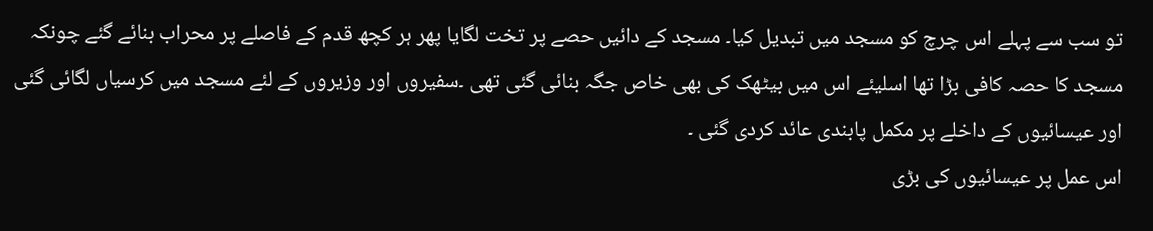تو سب سے پہلے اس چرچ کو مسجد میں تبدیل کیا۔ مسجد کے دائیں حصے پر تخت لگایا پھر ہر کچھ قدم کے فاصلے پر محراب بنائے گئے چونکہ مسجد کا حصہ کافی بڑا تھا اسلیئے اس میں بیٹھک کی بھی خاص جگہ بنائی گئی تھی ۔سفیروں اور وزیروں کے لئے مسجد میں کرسیاں لگائی گئی اور عیسائیوں کے داخلے پر مکمل پابندی عائد کردی گئی ۔
اس عمل پر عیسائیوں کی بڑی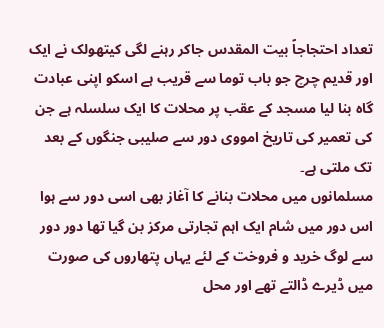تعداد احتجاجاً بیت المقدس جاکر رہنے لگی کیتھولک نے ایک اور قدیم چرچ جو باب توما سے قریب ہے اسکو اپنی عبادت گاہ بنا لیا مسجد کے عقب پر محلات کا ایک سلسلہ ہے جن کی تعمیر کی تاریخ امووی دور سے صلیبی جنگوں کے بعد تک ملتی ہے۔
مسلمانوں میں محلات بنانے کا آغاز بھی اسی دور سے ہوا اس دور میں شام ایک اہم تجارتی مرکز بن گیا تھا دور دور سے لوگ خرید و فروخت کے لئے یہاں پتھاروں کی صورت میں ڈیرے ڈالتے تھے اور محل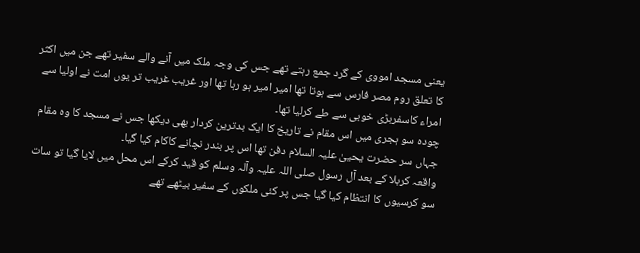یعنی مسجد امووی کے گرد جمع رہتے تھے جس کی وجہ ملک میں آنے والے سفیر تھے جن میں اکثر کا تعلق روم مصر فارس سے ہوتا تھا امیر امیر ہو رہا تھا اور غریب غریب تر یوں امت نے اولیا سے امراء کاسفربڑی خوبی سے طے کرلیا تھا۔
چودہ سو ہجری میں اس مقام نے تاریخ کا ایک بدترین کردار بھی دیکھا جس نے مسجد کا وہ مقام جہاں سر حضرت یحییٰ علیہ السلام دفن تھا اس پر بندر نچانے کاکام کیا گیا۔
واقعہ کربلا کے بعد آل رسول صلی اللہ علیہ وآلہ وسلم کو قید کرکے اس محل میں لایا گیا تو سات سو کرسیوں کا انتظام کیا گیا جس پر کئی ملکوں کے سفیر بیٹھے تھے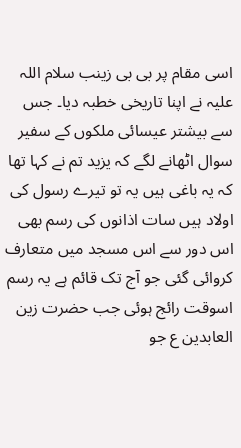اسی مقام پر بی بی زینب سلام اللہ علیہ نے اپنا تاریخی خطبہ دیا۔ جس سے بیشتر عیسائی ملکوں کے سفیر سوال اٹھانے لگے کہ یزید تم نے کہا تھا کہ یہ باغی ہیں یہ تو تیرے رسول کی اولاد ہیں سات اذانوں کی رسم بھی اس دور سے اس مسجد میں متعارف کروائی گئی جو آج تک قائم ہے یہ رسم اسوقت رائج ہوئی جب حضرت زین العابدین ع جو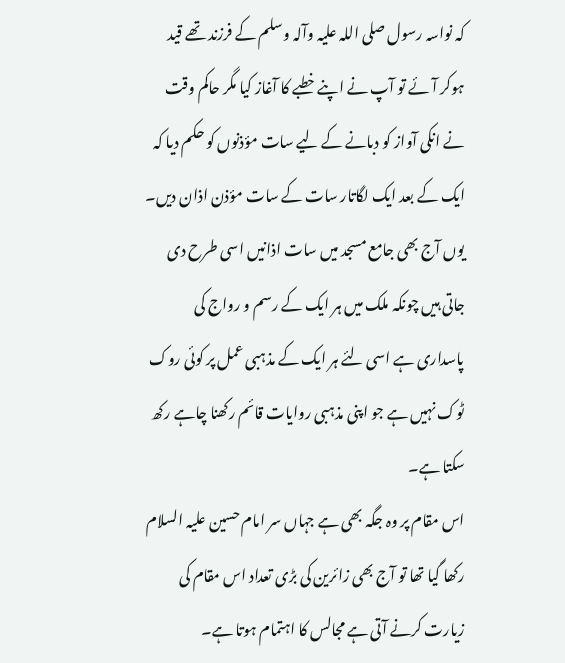کہ نواسہ رسول صلی اللہ علیہ وآلہ وسلم کے فرزند تھے قید ہوکر آئے تو آپ نے اپنے خطبے کا آغاز کیا مگر حاکم وقت نے انکی آواز کو دبانے کے لیے سات مؤذنوں کو حکم دیا کہ ایک کے بعد ایک لگاتار سات کے سات مؤذن اذان دیں۔ یوں آج بھی جامع مسجد میں سات اذانیں اسی طرح دی جاتی ہیں چونکہ ملک میں ہر ایک کے رسم و رواج کی پاسداری ہے اسی لئے ہر ایک کے مذہبی عمل پر کوئی روک ٹوک نہیں ہے جو اپنی مذہبی روایات قائم رکھنا چاہے رکھ سکتا ہے۔
اس مقام پر وہ جگہ بھی ہے جہاں سر امام حسین علیہ السلام رکھا گیا تھا تو آج بھی زائرین کی بڑی تعداد اس مقام کی زیارت کرنے آتی ہے مجالس کا اہتمام ہوتا ہے۔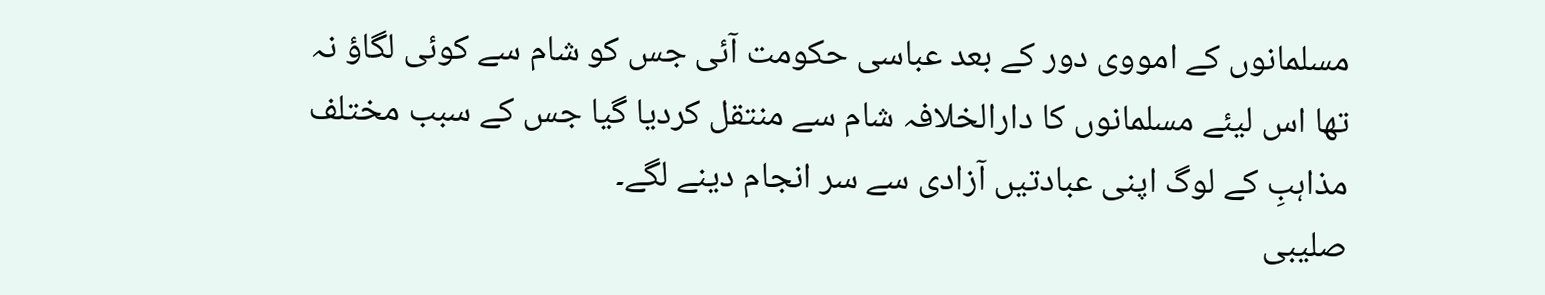مسلمانوں کے امووی دور کے بعد عباسی حکومت آئی جس کو شام سے کوئی لگاؤ نہ تھا اس لیئے مسلمانوں کا دارالخلافہ شام سے منتقل کردیا گیا جس کے سبب مختلف مذاہبِ کے لوگ اپنی عبادتیں آزادی سے سر انجام دینے لگے۔
صلیبی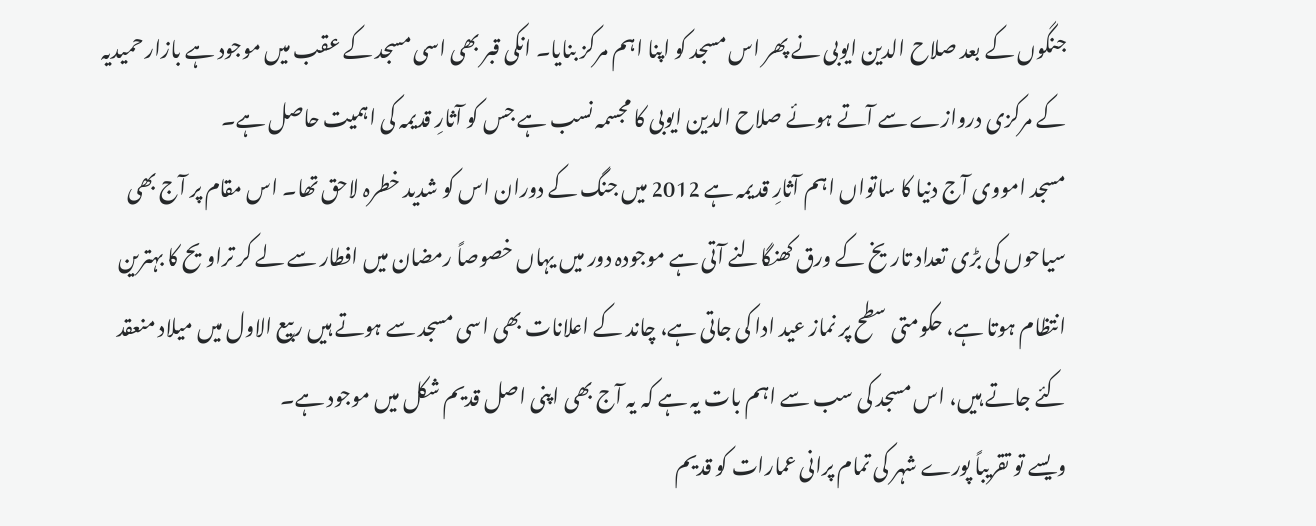جنگوں کے بعد صلاح الدین ایوبی نے پھر اس مسجد کو اپنا اہم مرکز بنایا۔ انکی قبر بھی اسی مسجد کے عقب میں موجود ہے بازار حمیدیہ کے مرکزی دروازے سے آتے ہوئے صلاح الدین ایوبی کا مجسمہ نسب ہے جس کو آثارِ قدیمہ کی اہمیت حاصل ہے۔
مسجد امووی آج دنیا کا ساتواں اہم آثارِ قدیمہ ہے 2012 میں جنگ کے دوران اس کو شدید خطرہ لاحق تھا۔ اس مقام پر آج بھی سیاحوں کی بڑی تعداد تاریخ کے ورق کھنگالنے آتی ہے موجودہ دور میں یہاں خصوصاً رمضان میں افطار سے لے کر تراویح کا بہترین انتظام ہوتا ہے، حکومتی سطح پر نماز عید ادا کی جاتی ہے، چاند کے اعلانات بھی اسی مسجد سے ہوتے ہیں ربیع الاول میں میلاد منعقد کئے جاتے ہیں، اس مسجد کی سب سے اہم بات یہ ہے کہ یہ آج بھی اپنی اصل قدیم شکل میں موجود ہے۔
ویسے تو تقریباً پورے شہر کی تمام پرانی عمارات کو قدیم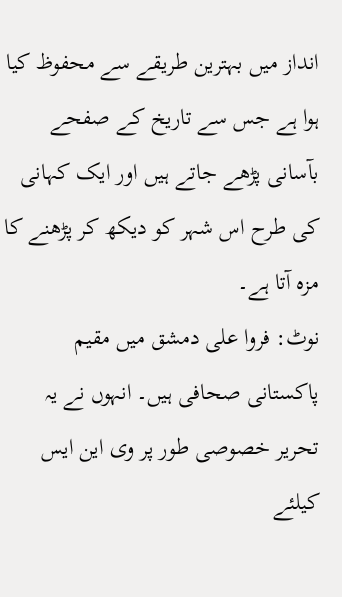انداز میں بہترین طریقے سے محفوظ کیا ہوا ہے جس سے تاریخ کے صفحے بآسانی پڑھے جاتے ہیں اور ایک کہانی کی طرح اس شہر کو دیکھ کر پڑھنے کا مزہ آتا ہے۔
نوٹ: فروا علی دمشق میں مقیم پاکستانی صحافی ہیں۔ انہوں نے یہ تحریر خصوصی طور پر وی این ایس کیلئے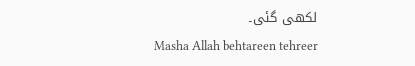لکھی گئی۔
Masha Allah behtareen tehreer